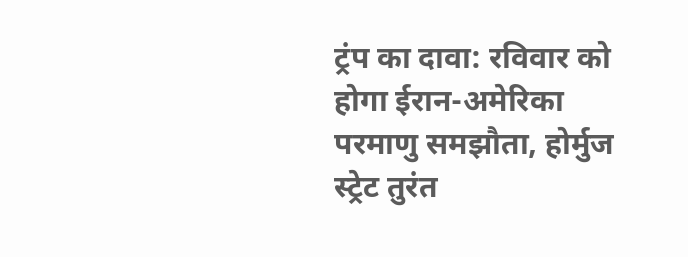ट्रंप का दावा: रविवार को होगा ईरान-अमेरिका परमाणु समझौता, होर्मुज स्ट्रेट तुरंत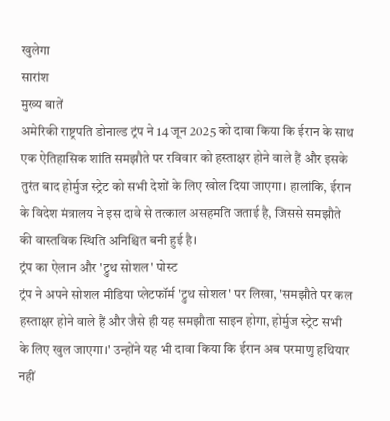खुलेगा
सारांश
मुख्य बातें
अमेरिकी राष्ट्रपति डोनाल्ड ट्रंप ने 14 जून 2025 को दावा किया कि ईरान के साथ एक ऐतिहासिक शांति समझौते पर रविवार को हस्ताक्षर होने वाले हैं और इसके तुरंत बाद होर्मुज स्ट्रेट को सभी देशों के लिए खोल दिया जाएगा। हालांकि, ईरान के विदेश मंत्रालय ने इस दावे से तत्काल असहमति जताई है, जिससे समझौते की वास्तविक स्थिति अनिश्चित बनी हुई है।
ट्रंप का ऐलान और 'ट्रुथ सोशल' पोस्ट
ट्रंप ने अपने सोशल मीडिया प्लेटफॉर्म 'ट्रुथ सोशल' पर लिखा, 'समझौते पर कल हस्ताक्षर होने वाले हैं और जैसे ही यह समझौता साइन होगा, होर्मुज स्ट्रेट सभी के लिए खुल जाएगा।' उन्होंने यह भी दावा किया कि ईरान अब परमाणु हथियार नहीं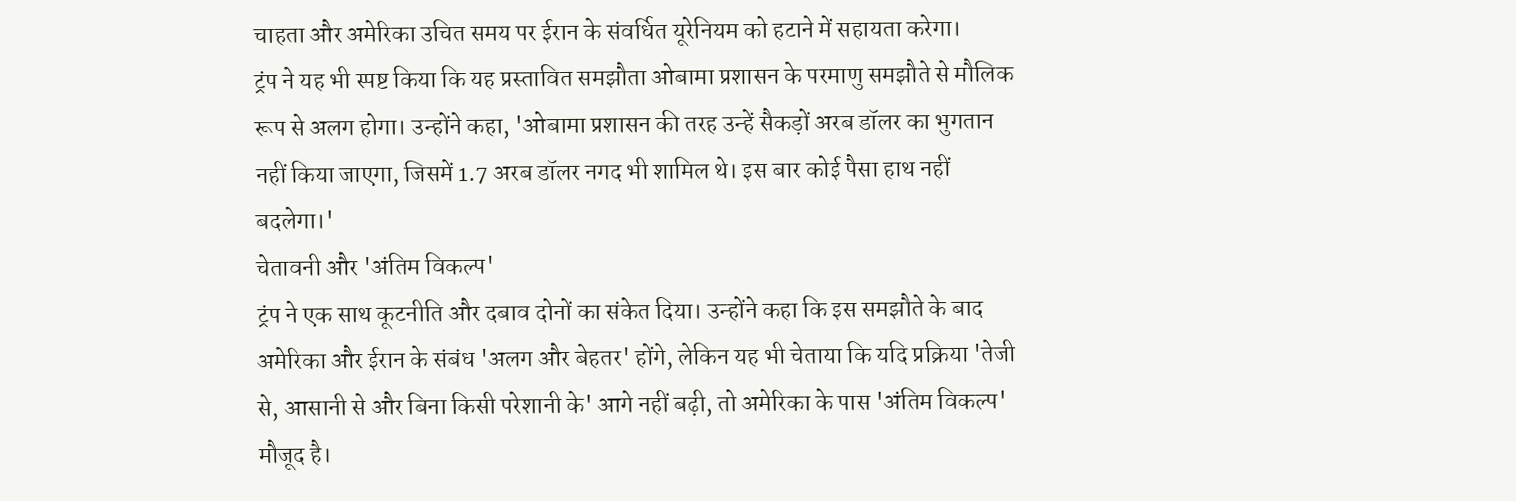चाहता और अमेरिका उचित समय पर ईरान के संवर्धित यूरेनियम को हटाने में सहायता करेगा।
ट्रंप ने यह भी स्पष्ट किया कि यह प्रस्तावित समझौता ओबामा प्रशासन के परमाणु समझौते से मौलिक रूप से अलग होगा। उन्होंने कहा, 'ओबामा प्रशासन की तरह उन्हें सैकड़ों अरब डॉलर का भुगतान नहीं किया जाएगा, जिसमें 1.7 अरब डॉलर नगद भी शामिल थे। इस बार कोई पैसा हाथ नहीं बदलेगा।'
चेतावनी और 'अंतिम विकल्प'
ट्रंप ने एक साथ कूटनीति और दबाव दोनों का संकेत दिया। उन्होंने कहा कि इस समझौते के बाद अमेरिका और ईरान के संबंध 'अलग और बेहतर' होंगे, लेकिन यह भी चेताया कि यदि प्रक्रिया 'तेजी से, आसानी से और बिना किसी परेशानी के' आगे नहीं बढ़ी, तो अमेरिका के पास 'अंतिम विकल्प' मौजूद है।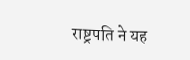राष्ट्रपति ने यह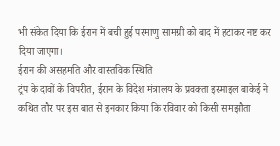भी संकेत दिया कि ईरान में बची हुई परमाणु सामग्री को बाद में हटाकर नष्ट कर दिया जाएगा।
ईरान की असहमति और वास्तविक स्थिति
ट्रंप के दावों के विपरीत, ईरान के विदेश मंत्रालय के प्रवक्ता इस्माइल बाकेई ने कथित तौर पर इस बात से इनकार किया कि रविवार को किसी समझौता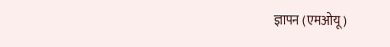ज्ञापन (एमओयू)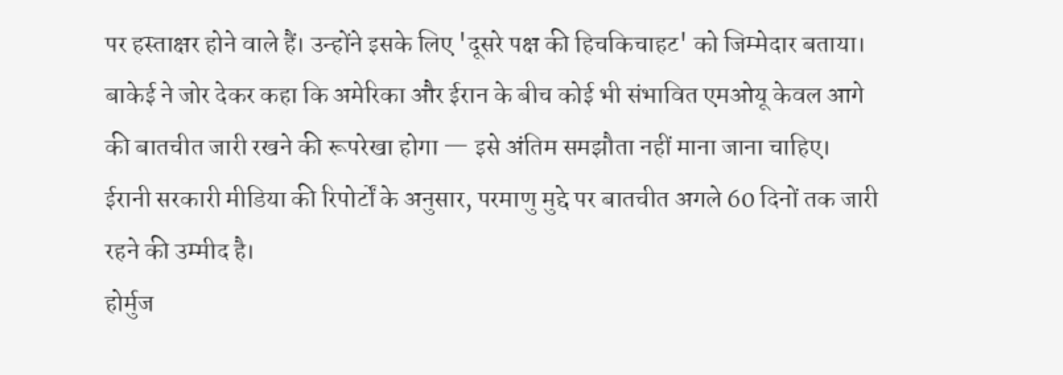पर हस्ताक्षर होने वाले हैं। उन्होंने इसके लिए 'दूसरे पक्ष की हिचकिचाहट' को जिम्मेदार बताया।
बाकेई ने जोर देकर कहा कि अमेरिका और ईरान के बीच कोई भी संभावित एमओयू केवल आगे की बातचीत जारी रखने की रूपरेखा होगा — इसे अंतिम समझौता नहीं माना जाना चाहिए। ईरानी सरकारी मीडिया की रिपोर्टों के अनुसार, परमाणु मुद्दे पर बातचीत अगले 60 दिनों तक जारी रहने की उम्मीद है।
होर्मुज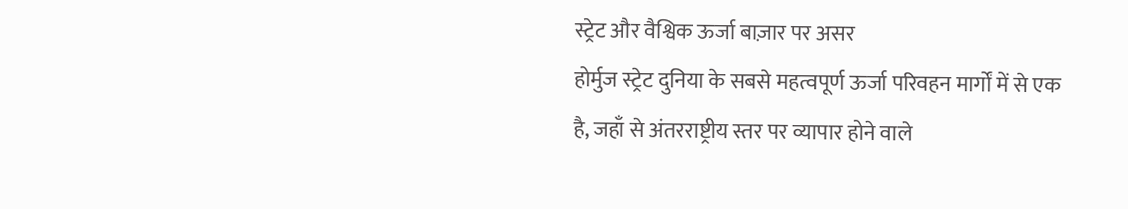स्ट्रेट और वैश्विक ऊर्जा बाज़ार पर असर
होर्मुज स्ट्रेट दुनिया के सबसे महत्वपूर्ण ऊर्जा परिवहन मार्गों में से एक है, जहाँ से अंतरराष्ट्रीय स्तर पर व्यापार होने वाले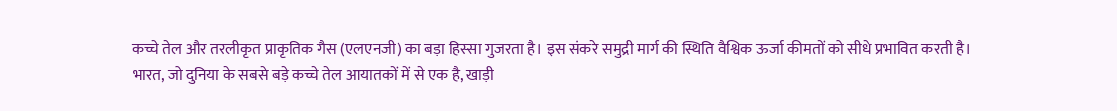कच्चे तेल और तरलीकृत प्राकृतिक गैस (एलएनजी) का बड़ा हिस्सा गुजरता है। इस संकरे समुद्री मार्ग की स्थिति वैश्विक ऊर्जा कीमतों को सीधे प्रभावित करती है।
भारत, जो दुनिया के सबसे बड़े कच्चे तेल आयातकों में से एक है, खाड़ी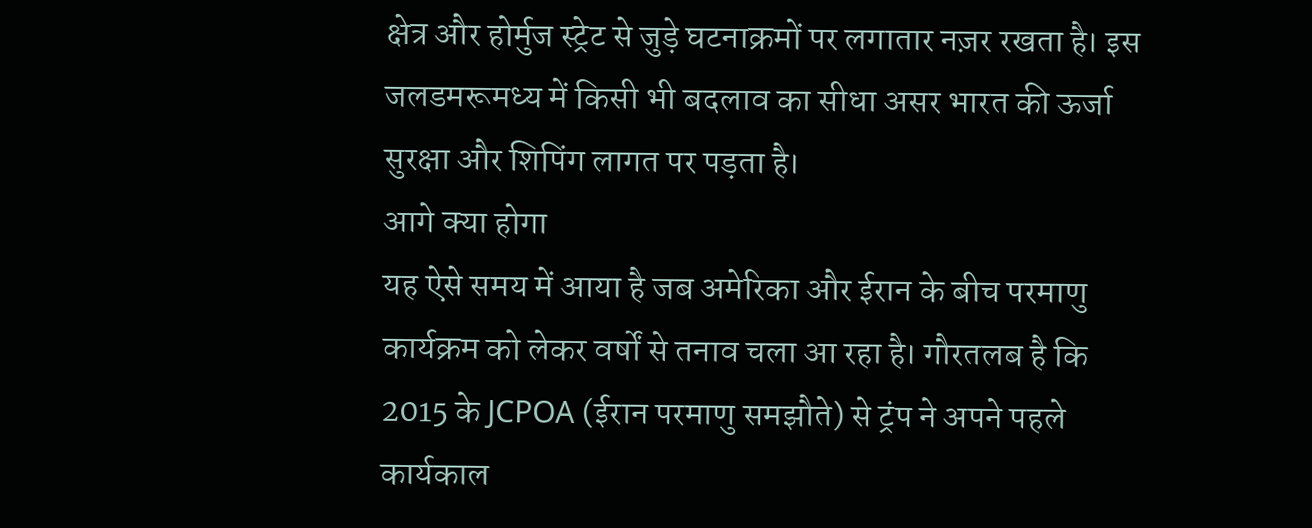क्षेत्र और होर्मुज स्ट्रेट से जुड़े घटनाक्रमों पर लगातार नज़र रखता है। इस जलडमरूमध्य में किसी भी बदलाव का सीधा असर भारत की ऊर्जा सुरक्षा और शिपिंग लागत पर पड़ता है।
आगे क्या होगा
यह ऐसे समय में आया है जब अमेरिका और ईरान के बीच परमाणु कार्यक्रम को लेकर वर्षों से तनाव चला आ रहा है। गौरतलब है कि 2015 के JCPOA (ईरान परमाणु समझौते) से ट्रंप ने अपने पहले कार्यकाल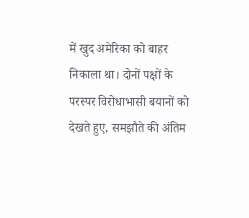में खुद अमेरिका को बाहर निकाला था। दोनों पक्षों के परस्पर विरोधाभासी बयानों को देखते हुए, समझौते की अंतिम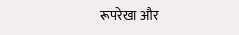रूपरेखा और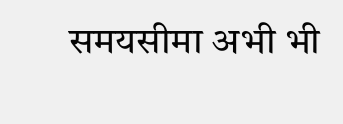समयसीमा अभी भी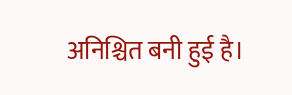अनिश्चित बनी हुई है।